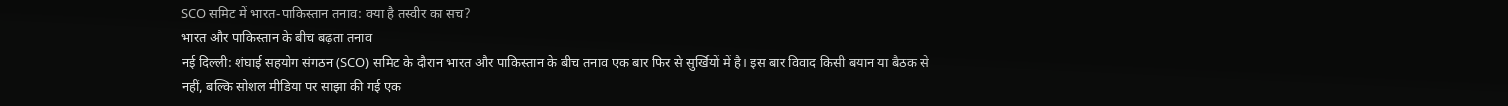SCO समिट में भारत-पाकिस्तान तनाव: क्या है तस्वीर का सच?
भारत और पाकिस्तान के बीच बढ़ता तनाव
नई दिल्ली: शंघाई सहयोग संगठन (SCO) समिट के दौरान भारत और पाकिस्तान के बीच तनाव एक बार फिर से सुर्खियों में है। इस बार विवाद किसी बयान या बैठक से नहीं, बल्कि सोशल मीडिया पर साझा की गई एक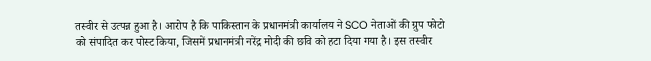तस्वीर से उत्पन्न हुआ है। आरोप है कि पाकिस्तान के प्रधानमंत्री कार्यालय ने SCO नेताओं की ग्रुप फोटो को संपादित कर पोस्ट किया, जिसमें प्रधानमंत्री नरेंद्र मोदी की छवि को हटा दिया गया है। इस तस्वीर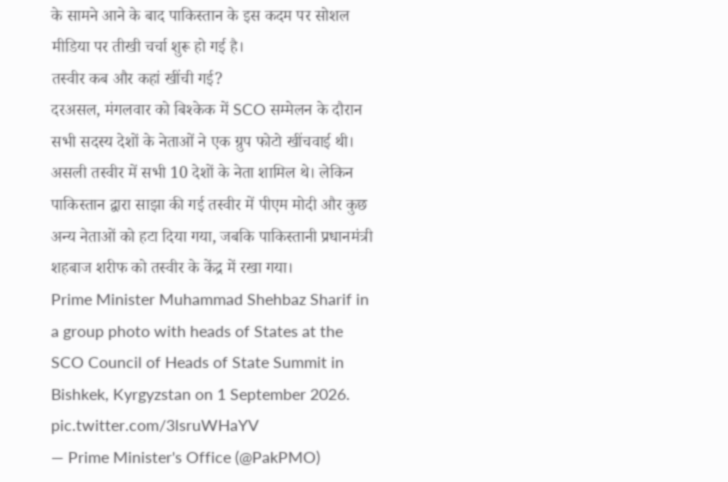के सामने आने के बाद पाकिस्तान के इस कदम पर सोशल मीडिया पर तीखी चर्चा शुरू हो गई है।
तस्वीर कब और कहां खींची गई?
दरअसल, मंगलवार को बिश्केक में SCO सम्मेलन के दौरान सभी सदस्य देशों के नेताओं ने एक ग्रुप फोटो खींचवाई थी। असली तस्वीर में सभी 10 देशों के नेता शामिल थे। लेकिन पाकिस्तान द्वारा साझा की गई तस्वीर में पीएम मोदी और कुछ अन्य नेताओं को हटा दिया गया, जबकि पाकिस्तानी प्रधानमंत्री शहबाज शरीफ को तस्वीर के केंद्र में रखा गया।
Prime Minister Muhammad Shehbaz Sharif in a group photo with heads of States at the SCO Council of Heads of State Summit in Bishkek, Kyrgyzstan on 1 September 2026. pic.twitter.com/3lsruWHaYV
— Prime Minister's Office (@PakPMO)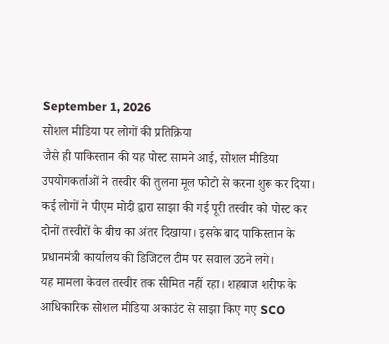September 1, 2026
सोशल मीडिया पर लोगों की प्रतिक्रिया
जैसे ही पाकिस्तान की यह पोस्ट सामने आई, सोशल मीडिया उपयोगकर्ताओं ने तस्वीर की तुलना मूल फोटो से करना शुरू कर दिया। कई लोगों ने पीएम मोदी द्वारा साझा की गई पूरी तस्वीर को पोस्ट कर दोनों तस्वीरों के बीच का अंतर दिखाया। इसके बाद पाकिस्तान के प्रधानमंत्री कार्यालय की डिजिटल टीम पर सवाल उठने लगे।
यह मामला केवल तस्वीर तक सीमित नहीं रहा। शहबाज शरीफ के आधिकारिक सोशल मीडिया अकाउंट से साझा किए गए SCO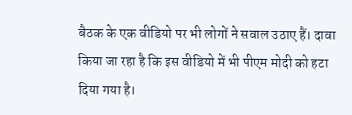बैठक के एक वीडियो पर भी लोगों ने सवाल उठाए हैं। दावा किया जा रहा है कि इस वीडियो में भी पीएम मोदी को हटा दिया गया है।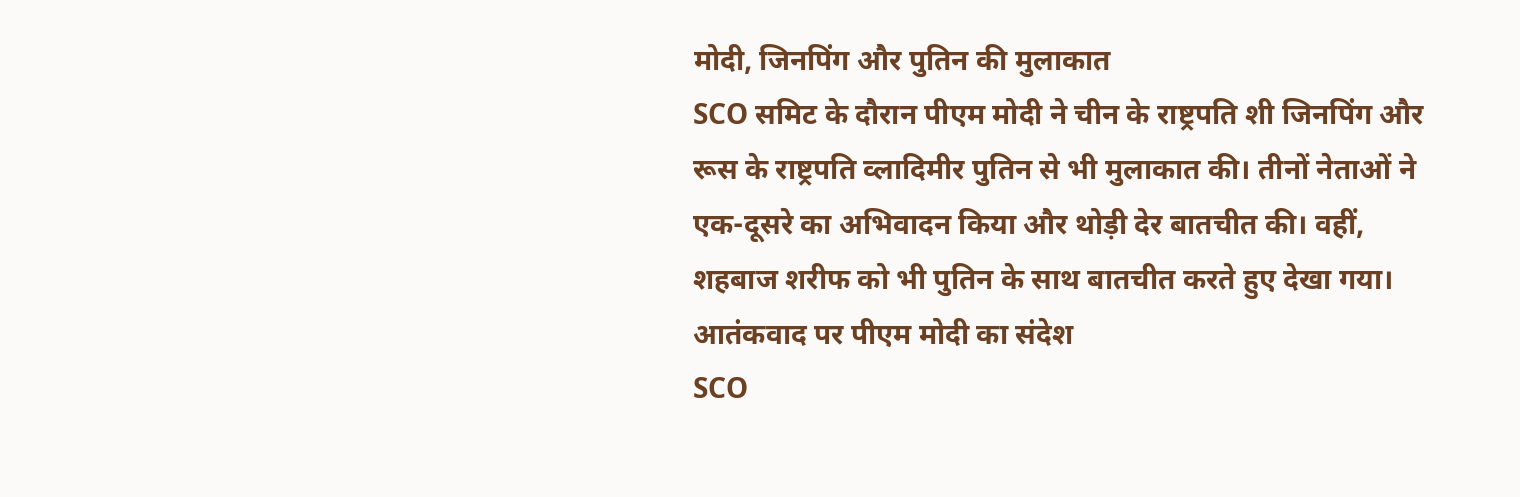मोदी, जिनपिंग और पुतिन की मुलाकात
SCO समिट के दौरान पीएम मोदी ने चीन के राष्ट्रपति शी जिनपिंग और रूस के राष्ट्रपति व्लादिमीर पुतिन से भी मुलाकात की। तीनों नेताओं ने एक-दूसरे का अभिवादन किया और थोड़ी देर बातचीत की। वहीं, शहबाज शरीफ को भी पुतिन के साथ बातचीत करते हुए देखा गया।
आतंकवाद पर पीएम मोदी का संदेश
SCO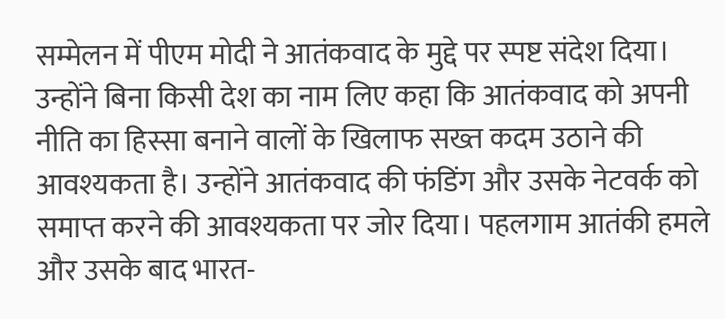सम्मेलन में पीएम मोदी ने आतंकवाद के मुद्दे पर स्पष्ट संदेश दिया। उन्होंने बिना किसी देश का नाम लिए कहा कि आतंकवाद को अपनी नीति का हिस्सा बनाने वालों के खिलाफ सख्त कदम उठाने की आवश्यकता है। उन्होंने आतंकवाद की फंडिंग और उसके नेटवर्क को समाप्त करने की आवश्यकता पर जोर दिया। पहलगाम आतंकी हमले और उसके बाद भारत-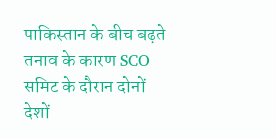पाकिस्तान के बीच बढ़ते तनाव के कारण SCO समिट के दौरान दोनों देशों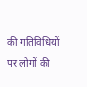की गतिविधियों पर लोगों की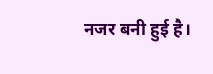नजर बनी हुई है।